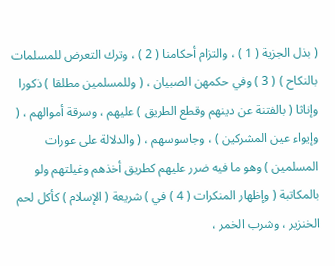( بذل الجزية ( 1 ) ، والتزام أحكامنا ( 2 ) ، وترك التعرض للمسلمات بالنكاح ) ( 3 ) وفي حكمهن الصبيان ، ( وللمسلمين مطلقا ) ذكورا وإناثا ( بالفتنة عن دينهم وقطع الطريق ) عليهم ، وسرقة أموالهم ، ( وإيواء عين المشركين ) ، وجاسوسهم ، ( والدلالة على عورات المسلمين ) وهو ما فيه ضرر عليهم كطريق أخذهم وغيلتهم ولو بالمكاتبة ( وإظهار المنكرات ( 4 ) في ) شريعة ( الإسلام ) كأكل لحم الخنزير ، وشرب الخمر ،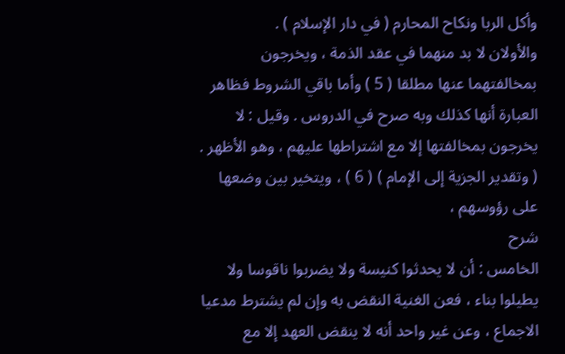وأكل الربا ونكاح المحارم ( في دار الإسلام ) .
والأولان لا بد منهما في عقد الذمة ، ويخرجون بمخالفتهما عنها مطلقا ( 5 ) وأما باقي الشروط فظاهر العبارة أنها كذلك وبه صرح في الدروس . وقيل : لا يخرجون بمخالفتها إلا مع اشتراطها عليهم ، وهو الأظهر .
( وتقدير الجزية إلى الإمام ) ( 6 ) ، ويتخير بين وضعها على رؤوسهم ،
شرح
الخامس : أن لا يحدثوا كنيسة ولا يضربوا ناقوسا ولا يطيلوا بناء ، فعن الغنية النقض به وإن لم يشترط مدعيا الاجماع ، وعن غير واحد أنه لا ينقض العهد إلا مع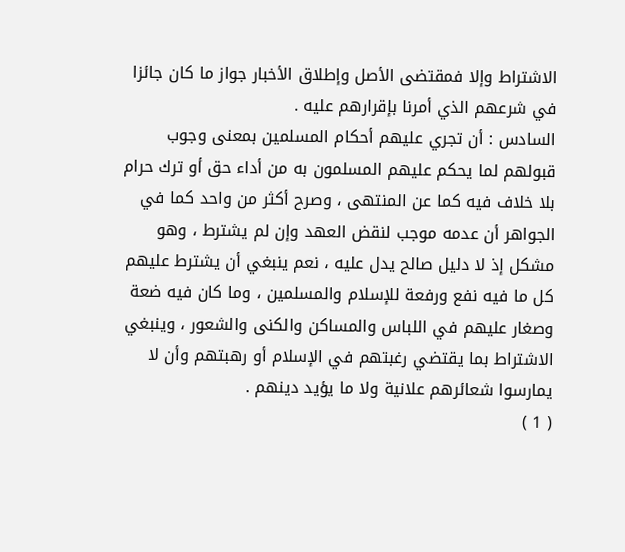الاشتراط وإلا فمقتضى الأصل وإطلاق الأخبار جواز ما كان جائزا في شرعهم الذي أمرنا بإقرارهم عليه .
السادس : أن تجري عليهم أحكام المسلمين بمعنى وجوب قبولهم لما يحكم عليهم المسلمون به من أداء حق أو ترك حرام بلا خلاف فيه كما عن المنتهى ، وصرح أكثر من واحد كما في الجواهر أن عدمه موجب لنقض العهد وإن لم يشترط ، وهو مشكل إذ لا دليل صالح يدل عليه ، نعم ينبغي أن يشترط عليهم كل ما فيه نفع ورفعة للإسلام والمسلمين ، وما كان فيه ضعة وصغار عليهم في اللباس والمساكن والكنى والشعور ، وينبغي الاشتراط بما يقتضي رغبتهم في الإسلام أو رهبتهم وأن لا يمارسوا شعائرهم علانية ولا ما يؤيد دينهم .
( 1 )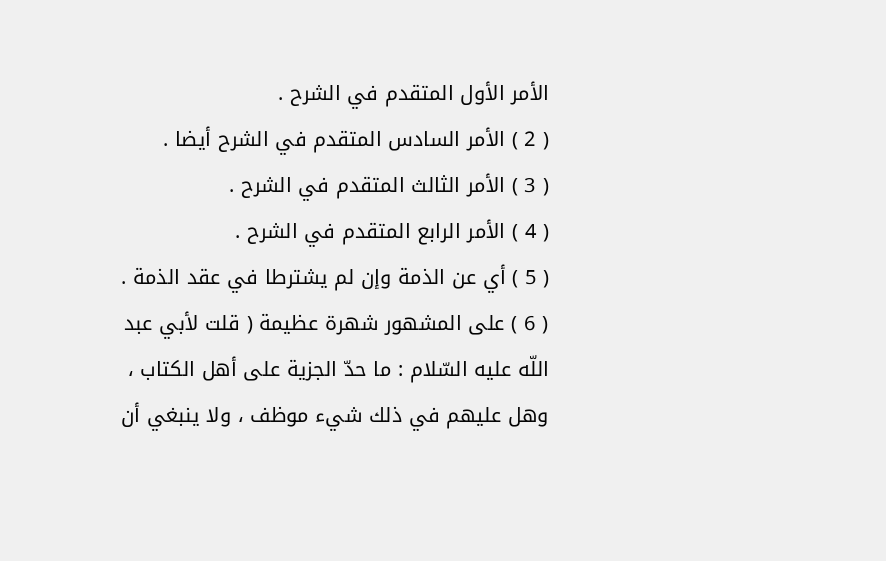الأمر الأول المتقدم في الشرح .
( 2 ) الأمر السادس المتقدم في الشرح أيضا .
( 3 ) الأمر الثالث المتقدم في الشرح .
( 4 ) الأمر الرابع المتقدم في الشرح .
( 5 ) أي عن الذمة وإن لم يشترطا في عقد الذمة .
( 6 ) على المشهور شهرة عظيمة ( قلت لأبي عبد اللّه عليه السّلام : ما حدّ الجزية على أهل الكتاب ، وهل عليهم في ذلك شيء موظف ، ولا ينبغي أن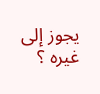يجوز إلى غيره ؟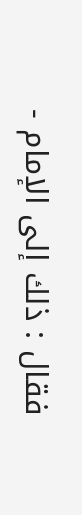فقال : ذلك إلى الإمام -